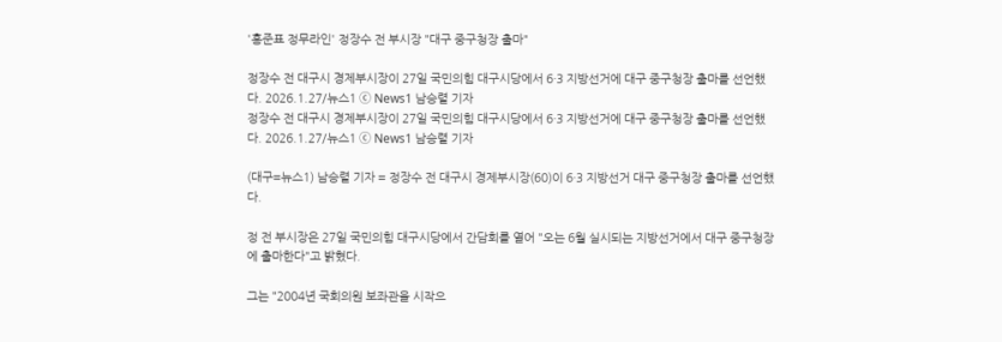'홍준표 정무라인' 정장수 전 부시장 "대구 중구청장 출마"

정장수 전 대구시 경제부시장이 27일 국민의힘 대구시당에서 6·3 지방선거에 대구 중구청장 출마를 선언했다. 2026.1.27/뉴스1 ⓒ News1 남승렬 기자
정장수 전 대구시 경제부시장이 27일 국민의힘 대구시당에서 6·3 지방선거에 대구 중구청장 출마를 선언했다. 2026.1.27/뉴스1 ⓒ News1 남승렬 기자

(대구=뉴스1) 남승렬 기자 = 정장수 전 대구시 경제부시장(60)이 6·3 지방선거 대구 중구청장 출마를 선언했다.

정 전 부시장은 27일 국민의힘 대구시당에서 간담회를 열어 "오는 6월 실시되는 지방선거에서 대구 중구청장에 출마한다"고 밝혔다.

그는 "2004년 국회의원 보좌관을 시작으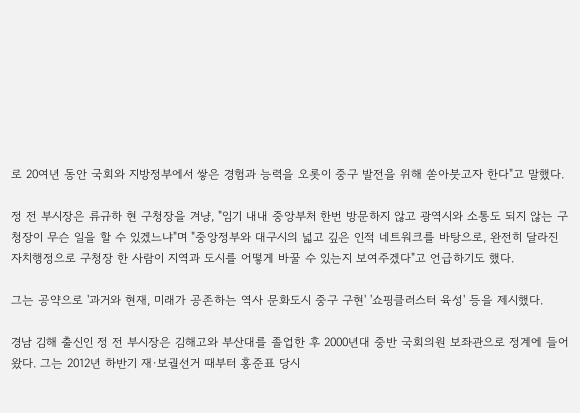로 20여년 동안 국회와 지방정부에서 쌓은 경험과 능력을 오롯이 중구 발전을 위해 쏟아붓고자 한다"고 말했다.

정 전 부시장은 류규하 현 구청장을 겨냥, "임기 내내 중앙부처 한번 방문하지 않고 광역시와 소통도 되지 않는 구청장이 무슨 일을 할 수 있겠느냐"며 "중앙정부와 대구시의 넓고 깊은 인적 네트워크를 바탕으로, 완전히 달라진 자치행정으로 구청장 한 사람이 지역과 도시를 어떻게 바꿀 수 있는지 보여주겠다"고 언급하기도 했다.

그는 공약으로 '과거와 현재, 미래가 공존하는 역사 문화도시 중구 구현' '쇼핑클러스터 육성' 등을 제시했다.

경남 김해 출신인 정 전 부시장은 김해고와 부산대를 졸업한 후 2000년대 중반 국회의원 보좌관으로 정계에 들어왔다. 그는 2012년 하반기 재·보궐선거 때부터 홍준표 당시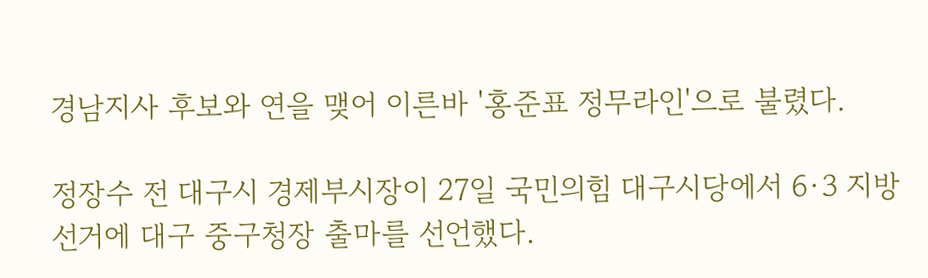경남지사 후보와 연을 맺어 이른바 '홍준표 정무라인'으로 불렸다.

정장수 전 대구시 경제부시장이 27일 국민의힘 대구시당에서 6·3 지방선거에 대구 중구청장 출마를 선언했다.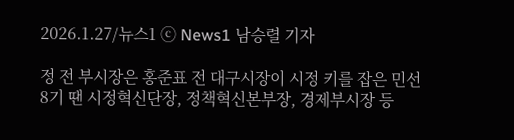2026.1.27/뉴스1 ⓒ News1 남승렬 기자

정 전 부시장은 홍준표 전 대구시장이 시정 키를 잡은 민선 8기 땐 시정혁신단장, 정책혁신본부장, 경제부시장 등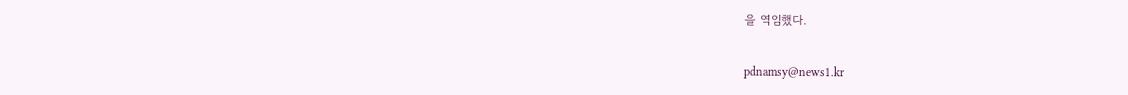을 역임했다.

pdnamsy@news1.kr